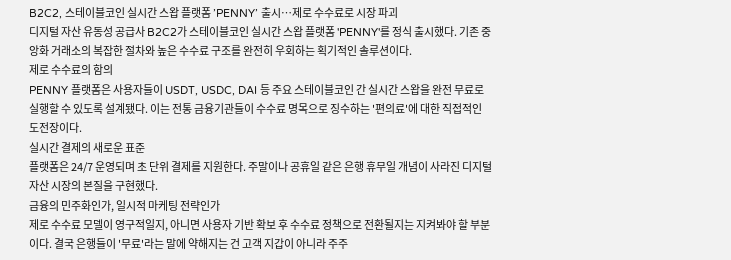B2C2, 스테이블코인 실시간 스왑 플랫폼 ’PENNY’ 출시…제로 수수료로 시장 파괴
디지털 자산 유동성 공급사 B2C2가 스테이블코인 실시간 스왑 플랫폼 'PENNY'를 정식 출시했다. 기존 중앙화 거래소의 복잡한 절차와 높은 수수료 구조를 완전히 우회하는 획기적인 솔루션이다.
제로 수수료의 함의
PENNY 플랫폼은 사용자들이 USDT, USDC, DAI 등 주요 스테이블코인 간 실시간 스왑을 완전 무료로 실행할 수 있도록 설계됐다. 이는 전통 금융기관들이 수수료 명목으로 징수하는 '편의료'에 대한 직접적인 도전장이다.
실시간 결제의 새로운 표준
플랫폼은 24/7 운영되며 초 단위 결제를 지원한다. 주말이나 공휴일 같은 은행 휴무일 개념이 사라진 디지털 자산 시장의 본질을 구현했다.
금융의 민주화인가, 일시적 마케팅 전략인가
제로 수수료 모델이 영구적일지, 아니면 사용자 기반 확보 후 수수료 정책으로 전환될지는 지켜봐야 할 부분이다. 결국 은행들이 '무료'라는 말에 약해지는 건 고객 지갑이 아니라 주주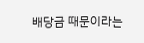배당금 때문이라는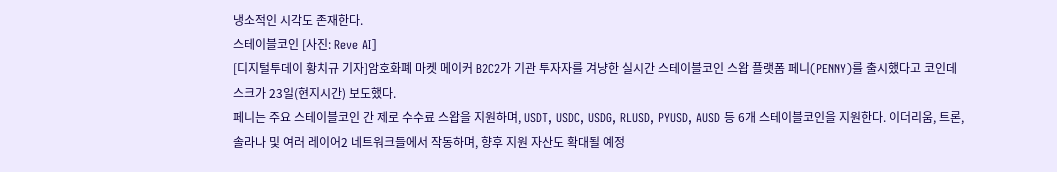냉소적인 시각도 존재한다.
스테이블코인 [사진: Reve AI]
[디지털투데이 황치규 기자]암호화폐 마켓 메이커 B2C2가 기관 투자자를 겨냥한 실시간 스테이블코인 스왑 플랫폼 페니(PENNY)를 출시했다고 코인데스크가 23일(현지시간) 보도했다.
페니는 주요 스테이블코인 간 제로 수수료 스왑을 지원하며, USDT, USDC, USDG, RLUSD, PYUSD, AUSD 등 6개 스테이블코인을 지원한다. 이더리움, 트론, 솔라나 및 여러 레이어2 네트워크들에서 작동하며, 향후 지원 자산도 확대될 예정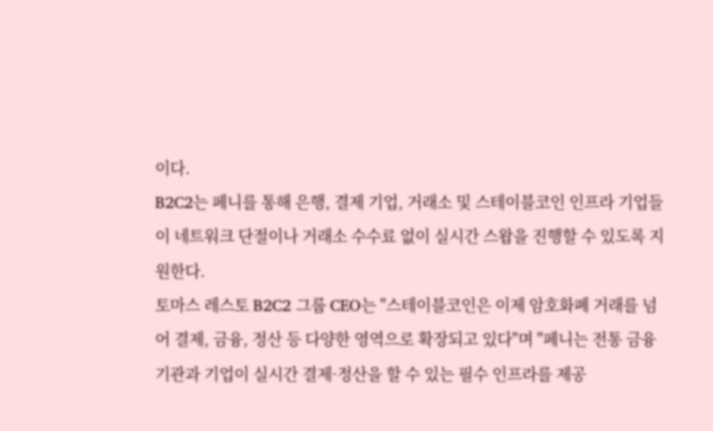이다.
B2C2는 페니를 통해 은행, 결제 기업, 거래소 및 스테이블코인 인프라 기업들이 네트워크 단절이나 거래소 수수료 없이 실시간 스왑을 진행할 수 있도록 지원한다.
토마스 레스토 B2C2 그룹 CEO는 "스테이블코인은 이제 암호화폐 거래를 넘어 결제, 금융, 정산 등 다양한 영역으로 확장되고 있다"며 "페니는 전통 금융기관과 기업이 실시간 결제·정산을 할 수 있는 필수 인프라를 제공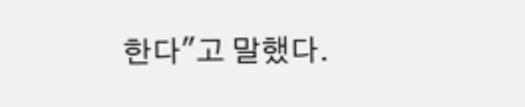한다"고 말했다.